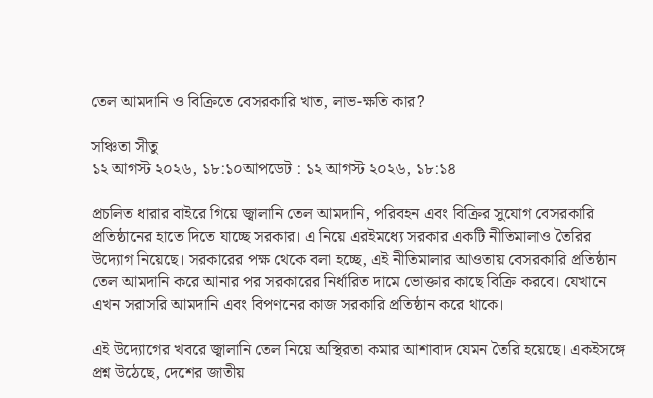তেল আমদানি ও বিক্রিতে বেসরকারি খাত, লাভ-ক্ষতি কার?

সঞ্চিতা সীতু
১২ আগস্ট ২০২৬, ১৮:১০আপডেট : ১২ আগস্ট ২০২৬, ১৮:১৪

প্রচলিত ধারার বাইরে গিয়ে জ্বালানি তেল আমদানি, পরিবহন এবং বিক্রির সুযোগ বেসরকারি প্রতিষ্ঠানের হাতে দিতে যাচ্ছে সরকার। এ নিয়ে এরইমধ্যে সরকার একটি নীতিমালাও তৈরির উদ্যোগ নিয়েছে। সরকারের পক্ষ থেকে বলা হচ্ছে, এই নীতিমালার আওতায় বেসরকারি প্রতিষ্ঠান তেল আমদানি করে আনার পর সরকারের নির্ধারিত দামে ভোক্তার কাছে বিক্রি করবে। যেখানে এখন সরাসরি আমদানি এবং বিপণনের কাজ সরকারি প্রতিষ্ঠান করে থাকে।

এই উদ্যোগের খবরে জ্বালানি তেল নিয়ে অস্থিরতা কমার আশাবাদ যেমন তৈরি হয়েছে। একইসঙ্গে প্রশ্ন উঠেছে, দেশের জাতীয়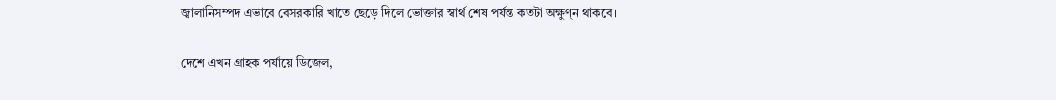জ্বালানিসম্পদ এভাবে বেসরকারি খাতে ছেড়ে দিলে ভোক্তার স্বার্থ শেষ পর্যন্ত কতটা অক্ষুণ্ন থাকবে।

দেশে এখন গ্রাহক পর্যায়ে ডিজেল,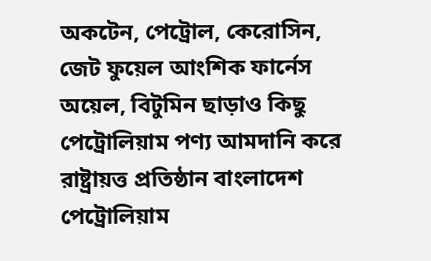অকটেন, পেট্রোল, কেরোসিন, জেট ফুয়েল আংশিক ফার্নেস অয়েল, বিটুমিন ছাড়াও কিছু পেট্রোলিয়াম পণ্য আমদানি করে রাষ্ট্রায়ত্ত প্রতিষ্ঠান বাংলাদেশ পেট্রোলিয়াম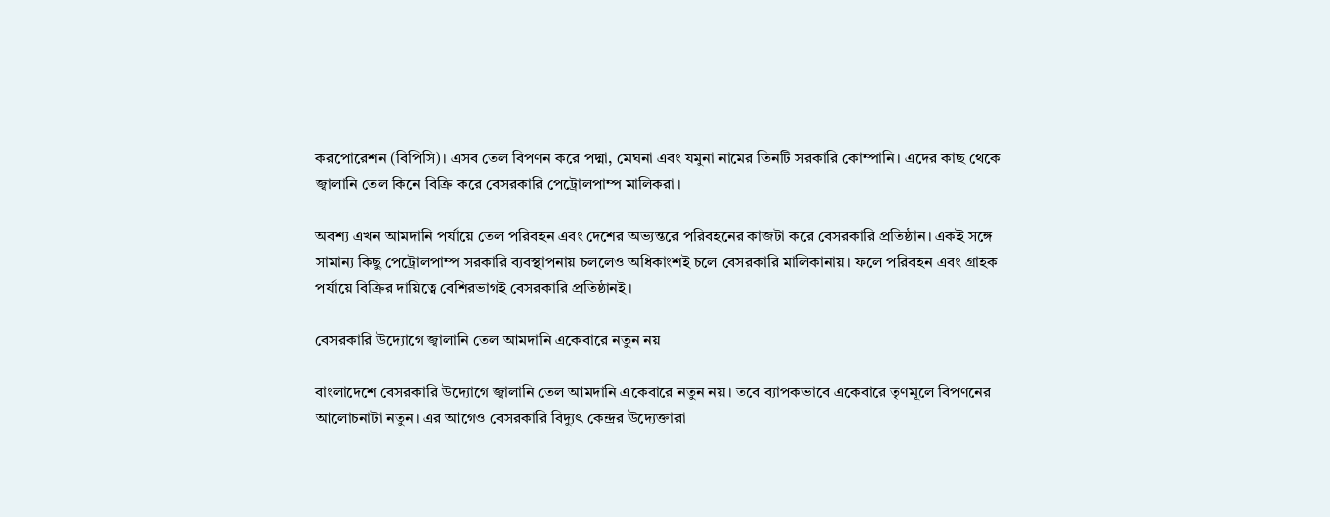করপোরেশন (বিপিসি)। এসব তেল বিপণন করে পদ্মা, মেঘনা এবং যমুনা নামের তিনটি সরকারি কোম্পানি। এদের কাছ থেকে জ্বালানি তেল কিনে বিক্রি করে বেসরকারি পেট্রোলপাম্প মালিকরা।

অবশ্য এখন আমদানি পর্যায়ে তেল পরিবহন এবং দেশের অভ্যন্তরে পরিবহনের কাজটা করে বেসরকারি প্রতিষ্ঠান। একই সঙ্গে সামান্য কিছু পেট্রোলপাম্প সরকারি ব্যবস্থাপনায় চললেও অধিকাংশই চলে বেসরকারি মালিকানায়। ফলে পরিবহন এবং গ্রাহক পর্যায়ে বিক্রির দায়িত্বে বেশিরভাগই বেসরকারি প্রতিষ্ঠানই।

বেসরকারি উদ্যোগে জ্বালানি তেল আমদানি একেবারে নতুন নয়

বাংলাদেশে বেসরকারি উদ্যোগে জ্বালানি তেল আমদানি একেবারে নতুন নয়। তবে ব্যাপকভাবে একেবারে তৃণমূলে বিপণনের আলোচনাটা নতুন। এর আগেও বেসরকারি বিদ্যুৎ কেন্দ্রর উদ্যেক্তারা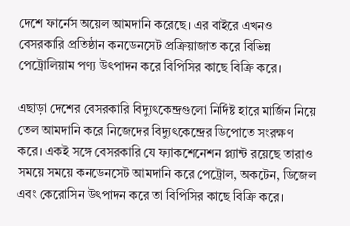দেশে ফার্নেস অয়েল আমদানি করেছে। এর বাইরে এখনও বেসরকারি প্রতিষ্ঠান কনডেনসেট প্রক্রিয়াজাত করে বিভিন্ন পেট্রোলিয়াম পণ্য উৎপাদন করে বিপিসির কাছে বিক্রি করে।

এছাড়া দেশের বেসরকারি বিদ্যুৎকেন্দ্রগুলো নির্দিষ্ট হারে মার্জিন নিয়ে তেল আমদানি করে নিজেদের বিদ্যুৎকেন্দ্রের ডিপোতে সংরক্ষণ করে। একই সঙ্গে বেসরকারি যে ফ্যাকশেনেশন প্ল্যান্ট রয়েছে তারাও সময়ে সময়ে কনডেনসেট আমদানি করে পেট্রোল, অকটেন, ডিজেল এবং কেরোসিন উৎপাদন করে তা বিপিসির কাছে বিক্রি করে।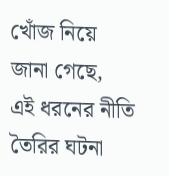খোঁজ নিয়ে জানা গেছে,  এই ধরনের নীতি তৈরির ঘটনা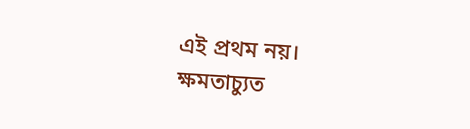এই প্রথম নয়। ক্ষমতাচ্যুত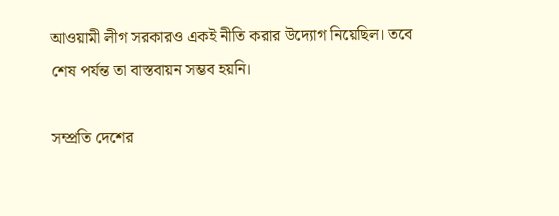আওয়ামী লীগ সরকারও একই নীতি করার উদ্যোগ নিয়েছিল। তবে শেষ পর্যন্ত তা বাস্তবায়ন সম্ভব হয়নি।

সম্প্রতি দেশের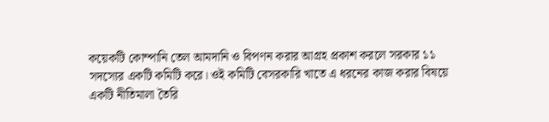কয়েকটি কোম্পানি তেল আমদানি ও বিপণন করার আগ্রহ প্রকাশ করলে সরকার ১১ সদস্যের একটি কমিটি করে। ওই কমিটি বেসরকারি খাতে এ ধরনের কাজ করার বিষয়ে একটি নীতিমালা তৈরি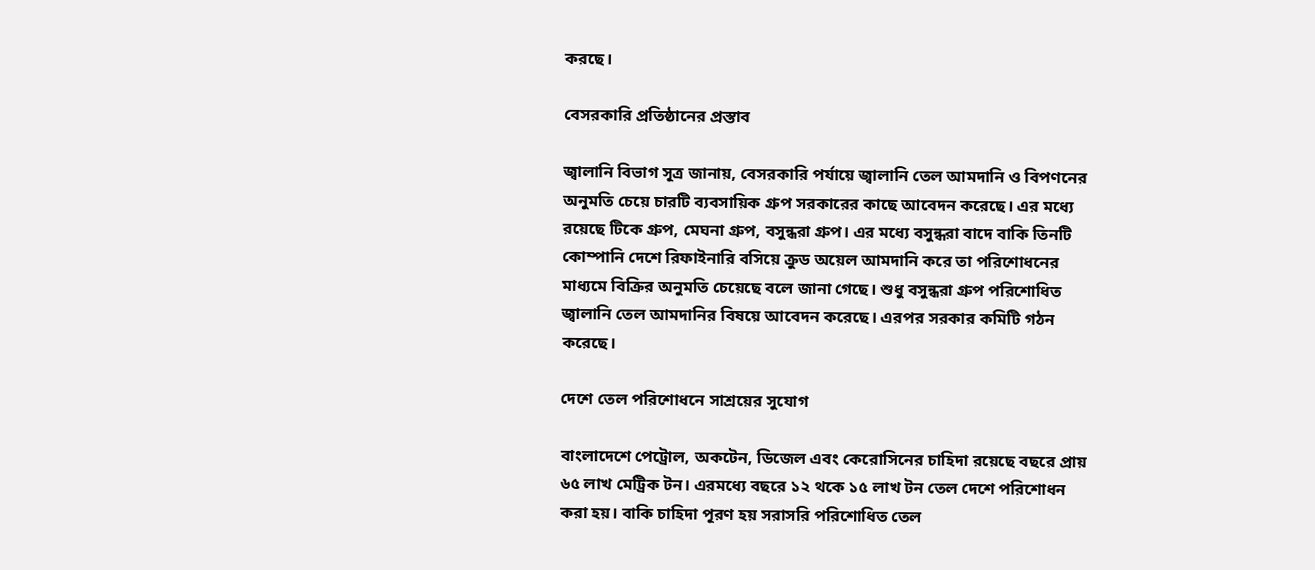করছে।

বেসরকারি প্রতিষ্ঠানের প্রস্তাব

জ্বালানি বিভাগ সূত্র জানায়, বেসরকারি পর্যায়ে জ্বালানি তেল আমদানি ও বিপণনের অনুমতি চেয়ে চারটি ব্যবসায়িক গ্রুপ সরকারের কাছে আবেদন করেছে। এর মধ্যে রয়েছে টিকে গ্রুপ, মেঘনা গ্রুপ, বসুন্ধরা গ্রুপ। এর মধ্যে বসুন্ধরা বাদে বাকি তিনটি কোম্পানি দেশে রিফাইনারি বসিয়ে ক্রুড অয়েল আমদানি করে তা পরিশোধনের মাধ্যমে বিক্রির অনুমতি চেয়েছে বলে জানা গেছে। শুধু বসুন্ধরা গ্রুপ পরিশোধিত জ্বালানি তেল আমদানির বিষয়ে আবেদন করেছে। এরপর সরকার কমিটি গঠন করেছে।

দেশে তেল পরিশোধনে সাশ্রয়ের সুযোগ

বাংলাদেশে পেট্রোল, অকটেন, ডিজেল এবং কেরোসিনের চাহিদা রয়েছে বছরে প্রায় ৬৫ লাখ মেট্রিক টন। এরমধ্যে বছরে ১২ থকে ১৫ লাখ টন তেল দেশে পরিশোধন করা হয়। বাকি চাহিদা পূরণ হয় সরাসরি পরিশোধিত তেল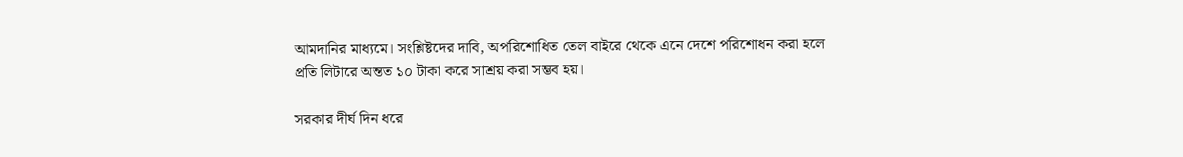আমদানির মাধ্যমে। সংশ্লিষ্টদের দাবি, অপরিশোধিত তেল বাইরে থেকে এনে দেশে পরিশোধন করা হলে প্রতি লিটারে অন্তত ১০ টাকা করে সাশ্রয় করা সম্ভব হয়।

সরকার দীর্ঘ দিন ধরে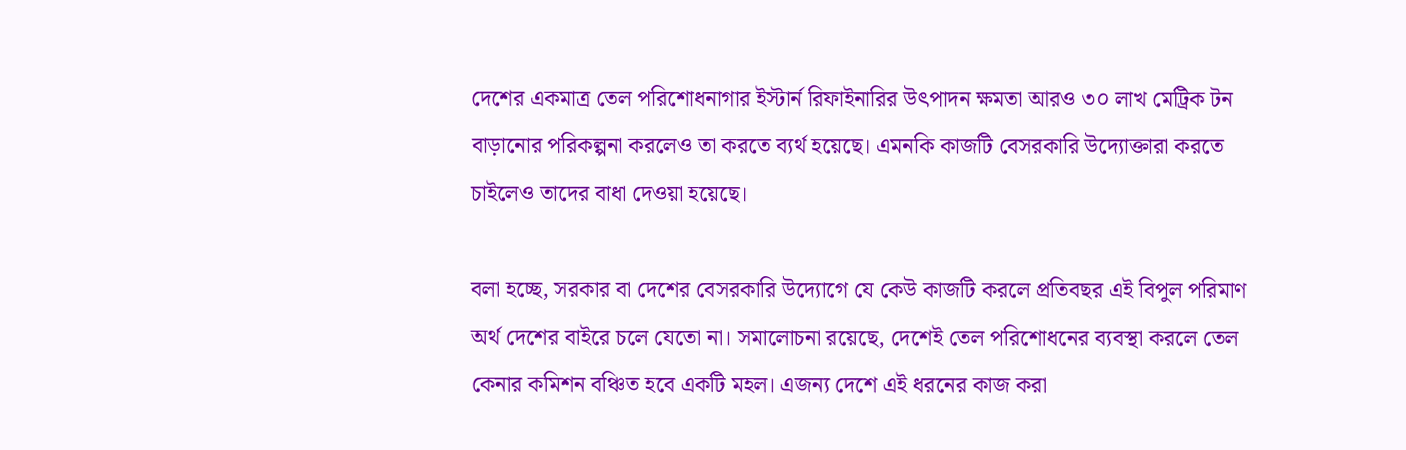দেশের একমাত্র তেল পরিশোধনাগার ইস্টার্ন রিফাইনারির উৎপাদন ক্ষমতা আরও ৩০ লাখ মেট্রিক টন বাড়ানোর পরিকল্পনা করলেও তা করতে ব্যর্থ হয়েছে। এমনকি কাজটি বেসরকারি উদ্যোক্তারা করতে চাইলেও তাদের বাধা দেওয়া হয়েছে।

বলা হচ্ছে, সরকার বা দেশের বেসরকারি উদ্যোগে যে কেউ কাজটি করলে প্রতিবছর এই বিপুল পরিমাণ অর্থ দেশের বাইরে চলে যেতো না। সমালোচনা রয়েছে, দেশেই তেল পরিশোধনের ব্যবস্থা করলে তেল কেনার কমিশন বঞ্চিত হবে একটি মহল। এজন্য দেশে এই ধরনের কাজ করা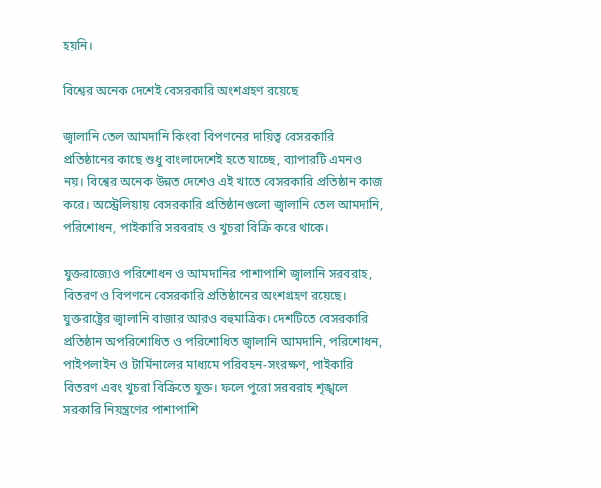হয়নি।

বিশ্বের অনেক দেশেই বেসরকারি অংশগ্রহণ রয়েছে

জ্বালানি তেল আমদানি কিংবা বিপণনের দায়িত্ব বেসরকারি প্রতিষ্ঠানের কাছে শুধু বাংলাদেশেই হতে যাচ্ছে, ব্যাপারটি এমনও নয়। বিশ্বের অনেক উন্নত দেশেও এই খাতে বেসরকারি প্রতিষ্ঠান কাজ করে। অস্ট্রেলিয়ায় বেসরকারি প্রতিষ্ঠানগুলো জ্বালানি তেল আমদানি, পরিশোধন, পাইকারি সরবরাহ ও খুচরা বিক্রি করে থাকে।

যুক্তরাজ্যেও পরিশোধন ও আমদানির পাশাপাশি জ্বালানি সরবরাহ, বিতরণ ও বিপণনে বেসরকারি প্রতিষ্ঠানের অংশগ্রহণ রয়েছে। যুক্তরাষ্ট্রের জ্বালানি বাজার আরও বহুমাত্রিক। দেশটিতে বেসরকারি প্রতিষ্ঠান অপরিশোধিত ও পরিশোধিত জ্বালানি আমদানি, পরিশোধন, পাইপলাইন ও টার্মিনালের মাধ্যমে পরিবহন-সংরক্ষণ, পাইকারি বিতরণ এবং খুচরা বিক্রিতে যুক্ত। ফলে পুরো সরবরাহ শৃঙ্খলে সরকারি নিয়ন্ত্রণের পাশাপাশি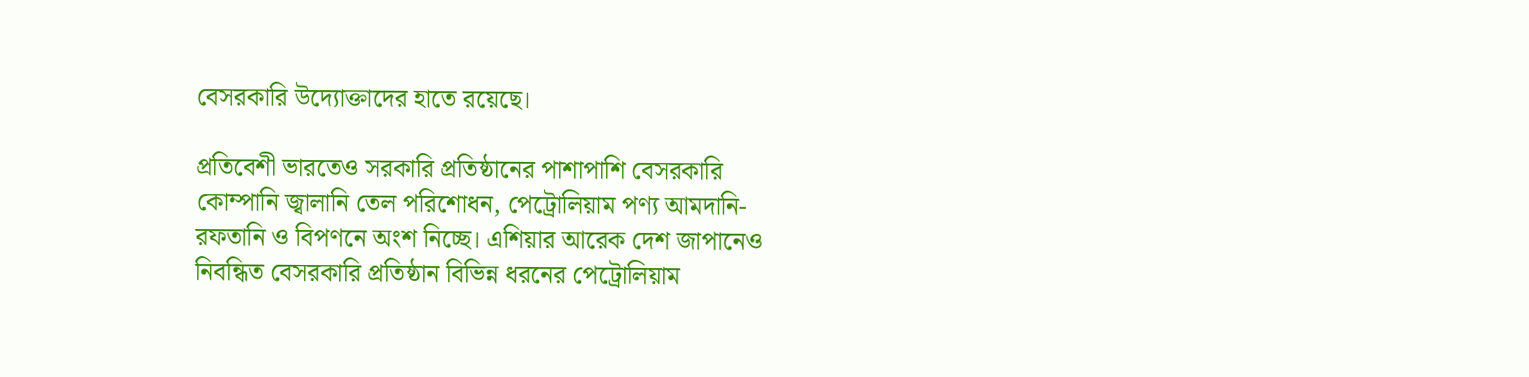বেসরকারি উদ্যোক্তাদের হাতে রয়েছে।

প্রতিবেশী ভারতেও সরকারি প্রতিষ্ঠানের পাশাপাশি বেসরকারি কোম্পানি জ্বালানি তেল পরিশোধন, পেট্রোলিয়াম পণ্য আমদানি-রফতানি ও বিপণনে অংশ নিচ্ছে। এশিয়ার আরেক দেশ জাপানেও নিবন্ধিত বেসরকারি প্রতিষ্ঠান বিভিন্ন ধরনের পেট্রোলিয়াম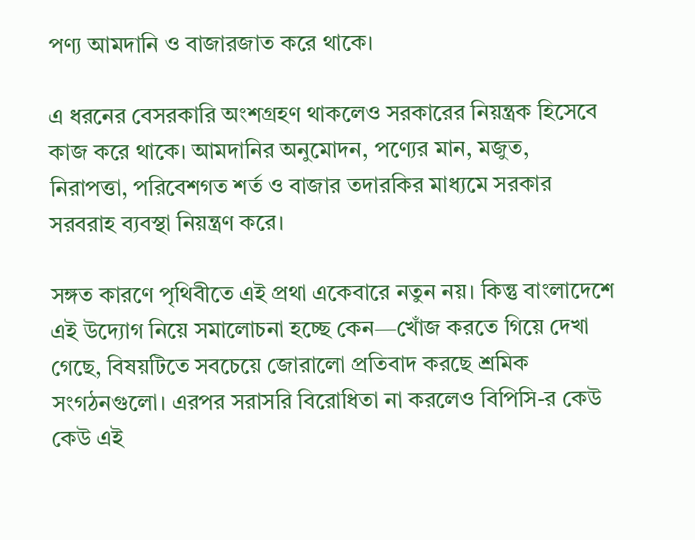পণ্য আমদানি ও বাজারজাত করে থাকে।

এ ধরনের বেসরকারি অংশগ্রহণ থাকলেও সরকারের নিয়ন্ত্রক হিসেবে কাজ করে থাকে। আমদানির অনুমোদন, পণ্যের মান, মজুত, নিরাপত্তা, পরিবেশগত শর্ত ও বাজার তদারকির মাধ্যমে সরকার সরবরাহ ব্যবস্থা নিয়ন্ত্রণ করে।

সঙ্গত কারণে পৃথিবীতে এই প্রথা একেবারে নতুন নয়। কিন্তু বাংলাদেশে এই উদ্যোগ নিয়ে সমালোচনা হচ্ছে কেন—খোঁজ করতে গিয়ে দেখা গেছে, বিষয়টিতে সবচেয়ে জোরালো প্রতিবাদ করছে শ্রমিক সংগঠনগুলো। এরপর সরাসরি বিরোধিতা না করলেও বিপিসি-র কেউ কেউ এই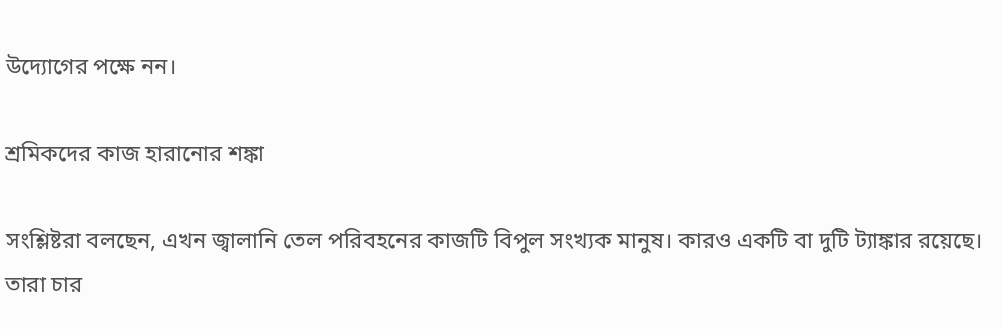উদ্যোগের পক্ষে নন।

শ্রমিকদের কাজ হারানোর শঙ্কা

সংশ্লিষ্টরা বলছেন, এখন জ্বালানি তেল পরিবহনের কাজটি বিপুল সংখ্যক মানুষ। কারও একটি বা দুটি ট্যাঙ্কার রয়েছে। তারা চার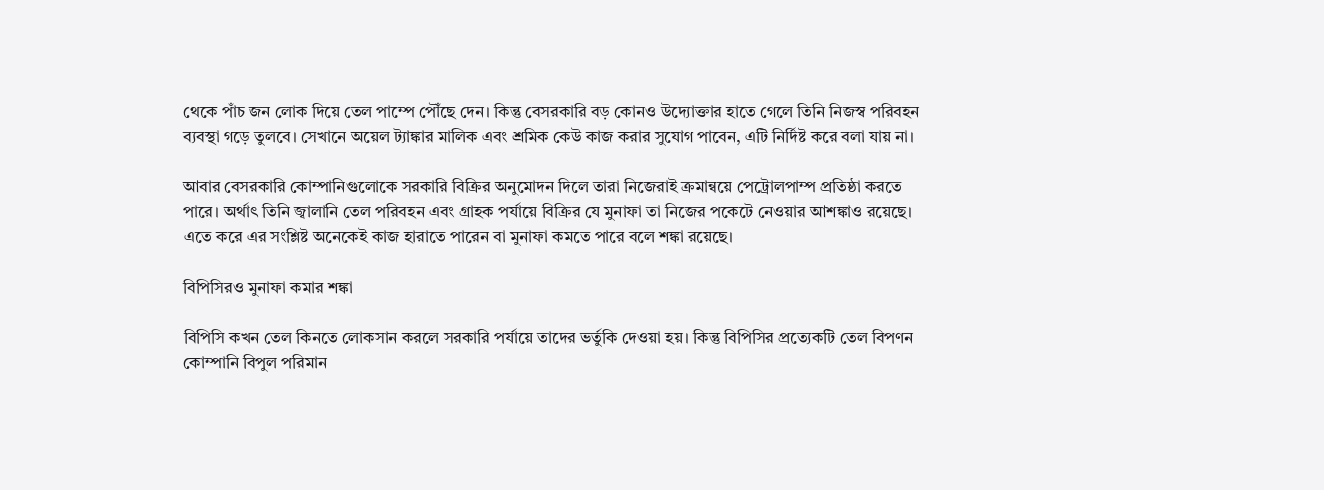থেকে পাঁচ জন লোক দিয়ে তেল পাম্পে পৌঁছে দেন। কিন্তু বেসরকারি বড় কোনও উদ্যোক্তার হাতে গেলে তিনি নিজস্ব পরিবহন ব্যবস্থা গড়ে তুলবে। সেখানে অয়েল ট্যাঙ্কার মালিক এবং শ্রমিক কেউ কাজ করার সুযোগ পাবেন, এটি নির্দিষ্ট করে বলা যায় না।

আবার বেসরকারি কোম্পানিগুলোকে সরকারি বিক্রির অনুমোদন দিলে তারা নিজেরাই ক্রমান্বয়ে পেট্রোলপাম্প প্রতিষ্ঠা করতে পারে। অর্থাৎ তিনি জ্বালানি তেল পরিবহন এবং গ্রাহক পর্যায়ে বিক্রির যে মুনাফা তা নিজের পকেটে নেওয়ার আশঙ্কাও রয়েছে। এতে করে এর সংশ্লিষ্ট অনেকেই কাজ হারাতে পারেন বা মুনাফা কমতে পারে বলে শঙ্কা রয়েছে।

বিপিসিরও মুনাফা কমার শঙ্কা

বিপিসি কখন তেল কিনতে লোকসান করলে সরকারি পর্যায়ে তাদের ভর্তুকি দেওয়া হয়। কিন্তু বিপিসির প্রত্যেকটি তেল বিপণন কোম্পানি বিপুল পরিমান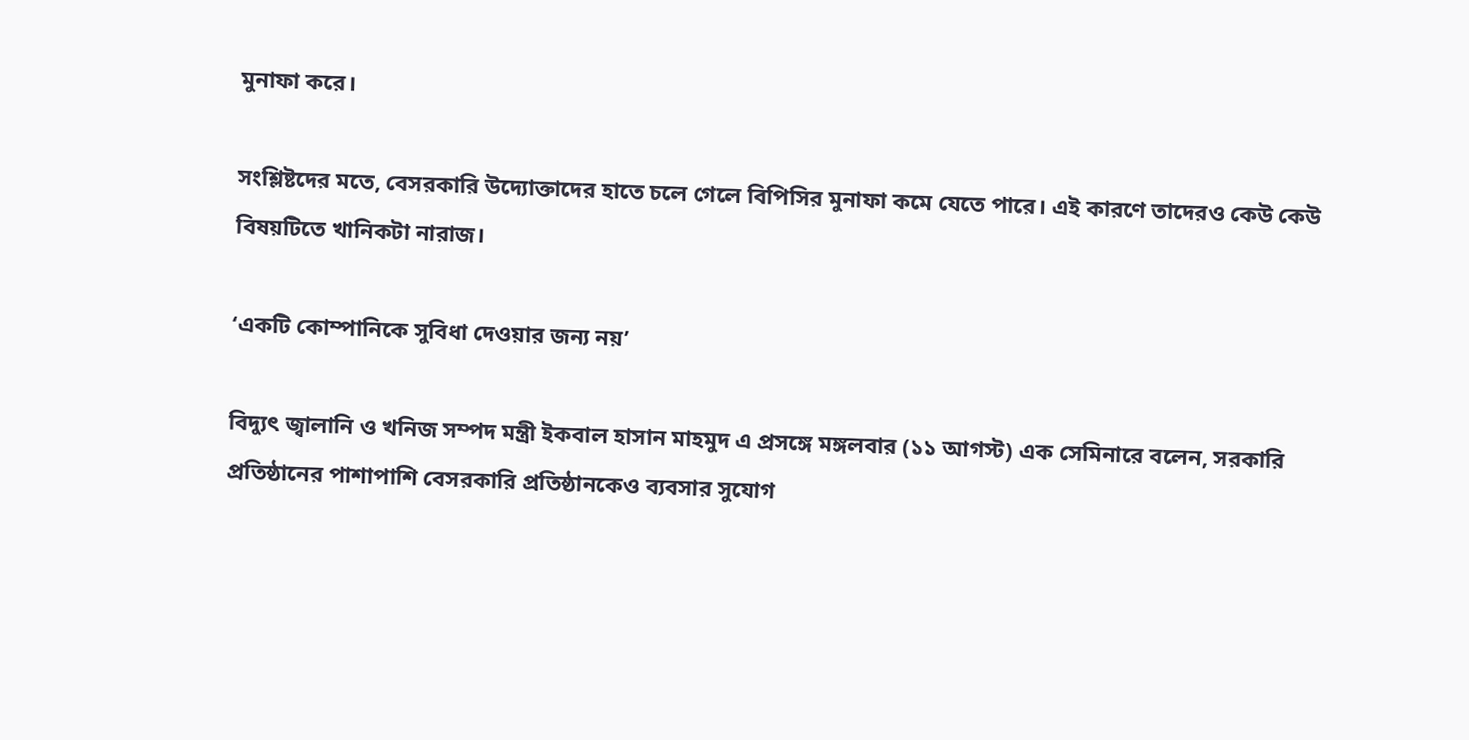মুনাফা করে।

সংশ্লিষ্টদের মতে, বেসরকারি উদ্যোক্তাদের হাতে চলে গেলে বিপিসির মুনাফা কমে যেতে পারে। এই কারণে তাদেরও কেউ কেউ বিষয়টিতে খানিকটা নারাজ।

‘একটি কোম্পানিকে সুবিধা দেওয়ার জন্য নয়’

বিদ্যুৎ জ্বালানি ও খনিজ সম্পদ মন্ত্রী ইকবাল হাসান মাহমুদ এ প্রসঙ্গে মঙ্গলবার (১১ আগস্ট) এক সেমিনারে বলেন, সরকারি প্রতিষ্ঠানের পাশাপাশি বেসরকারি প্রতিষ্ঠানকেও ব্যবসার সুযোগ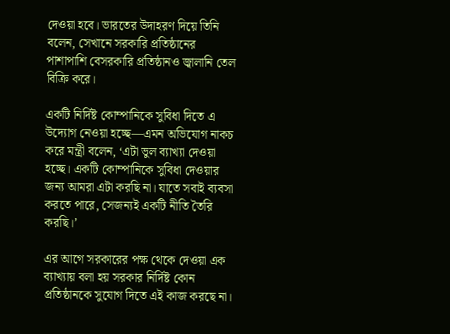দেওয়া হবে। ভারতের উদাহরণ দিয়ে তিনি বলেন, সেখানে সরকারি প্রতিষ্ঠানের পাশাপাশি বেসরকারি প্রতিষ্ঠানও জ্বালানি তেল বিক্রি করে।

একটি নির্দিষ্ট কোম্পানিকে সুবিধা দিতে এ উদ্যোগ নেওয়া হচ্ছে—এমন অভিযোগ নাকচ করে মন্ত্রী বলেন, ‘এটা ভুল ব্যাখ্যা দেওয়া হচ্ছে। একটি কোম্পানিকে সুবিধা দেওয়ার জন্য আমরা এটা করছি না। যাতে সবাই ব্যবসা করতে পারে, সেজন্যই একটি নীতি তৈরি করছি।’

এর আগে সরকারের পক্ষ থেকে দেওয়া এক ব্যাখ্যায় বলা হয় সরকার নির্দিষ্ট কোন প্রতিষ্ঠানকে সুযোগ দিতে এই কাজ করছে না।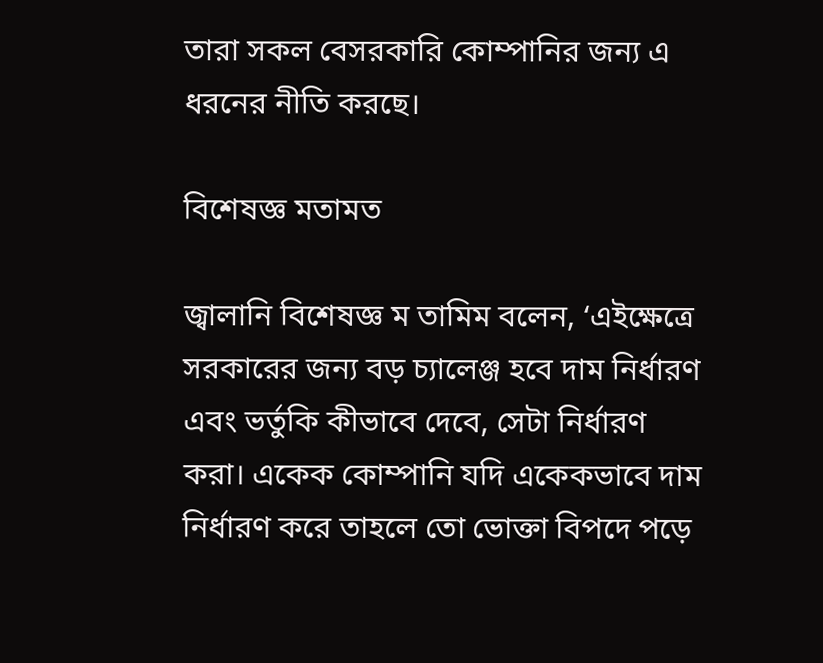তারা সকল বেসরকারি কোম্পানির জন্য এ ধরনের নীতি করছে।

বিশেষজ্ঞ মতামত

জ্বালানি বিশেষজ্ঞ ম তামিম বলেন, ‘এইক্ষেত্রে সরকারের জন্য বড় চ্যালেঞ্জ হবে দাম নির্ধারণ এবং ভর্তুকি কীভাবে দেবে, সেটা নির্ধারণ করা। একেক কোম্পানি যদি একেকভাবে দাম নির্ধারণ করে তাহলে তো ভোক্তা বিপদে পড়ে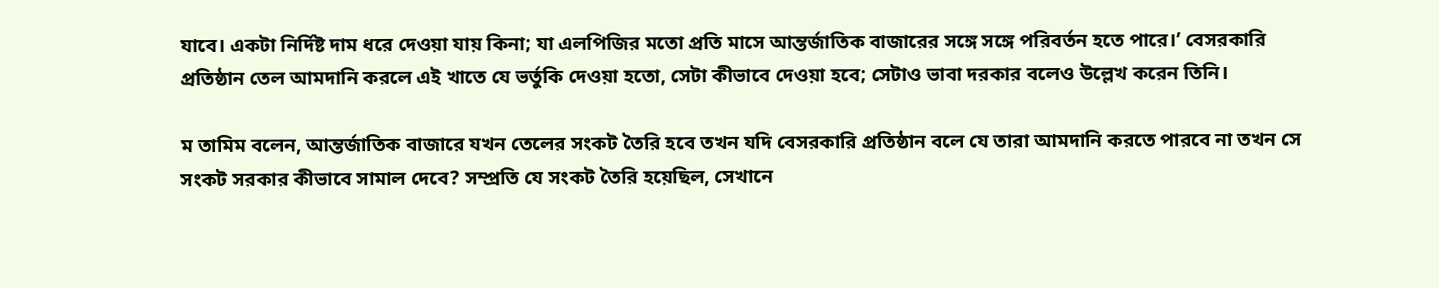যাবে। একটা নির্দিষ্ট দাম ধরে দেওয়া যায় কিনা; যা এলপিজির মতো প্রতি মাসে আন্তর্জাতিক বাজারের সঙ্গে সঙ্গে পরিবর্তন হতে পারে।’ বেসরকারি প্রতিষ্ঠান তেল আমদানি করলে এই খাতে যে ভর্তুকি দেওয়া হতো, সেটা কীভাবে দেওয়া হবে; সেটাও ভাবা দরকার বলেও উল্লেখ করেন তিনি।

ম তামিম বলেন, আন্তর্জাতিক বাজারে যখন তেলের সংকট তৈরি হবে তখন যদি বেসরকারি প্রতিষ্ঠান বলে যে তারা আমদানি করতে পারবে না তখন সে সংকট সরকার কীভাবে সামাল দেবে? সম্প্রতি যে সংকট তৈরি হয়েছিল, সেখানে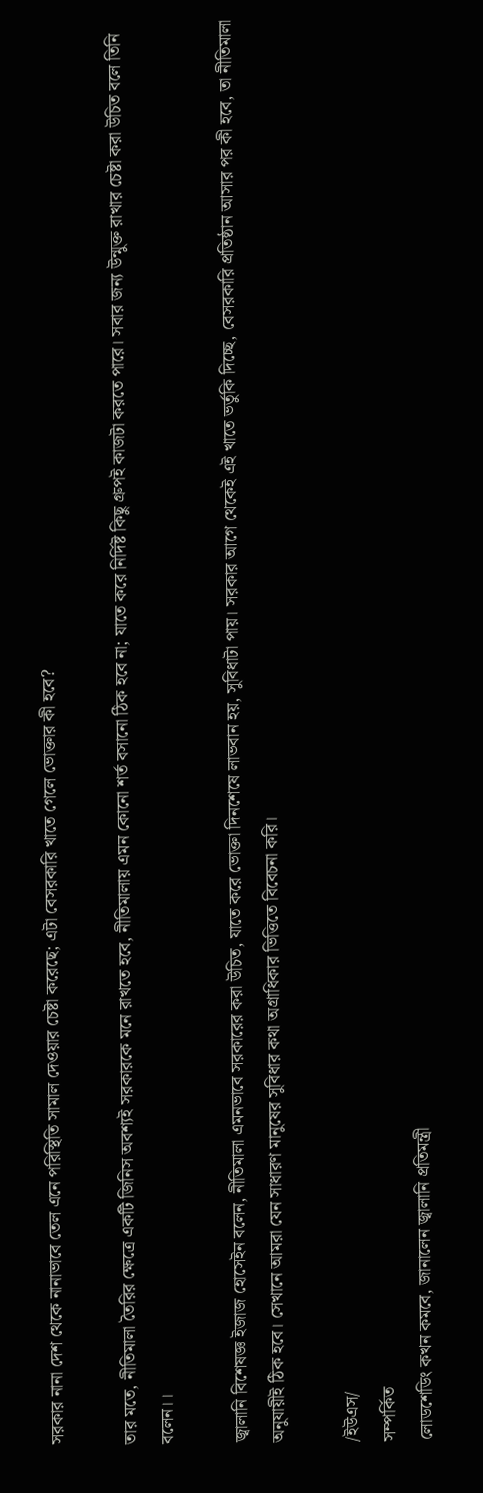সরকার নানা দেশ থেকে নানাভাবে তেল এনে পরিস্থিতি সামাল দেওয়ার চেষ্টা করেছে; এটা বেসরকারি খাতে গেলে ভোক্তার কী হবে?

তার মতে, নীতিমালা তৈরির ক্ষেত্রে একটি জিনিস অবশ্যই সরকারকে মনে রাখতে হবে, নীতিমালায় এমন কোনো শর্ত বসানো ঠিক হবে না; যাতে করে নির্দিষ্ট কিছু গ্রুপই কাজটা করতে পারে। সবার জন্য উন্মুক্ত রাখার চেষ্টা করা উচিত বলে তিনি বলেন।।

জ্বালানি বিশেষজ্ঞ ইজাজ হোসেইন বলেন, নীতিমালা এমনভাবে সরকারের করা উচিত, যাতে করে ভোক্তা দিনশেষে লাভবান হয়, সুবিধাটা পায়। সরকার আগে থেকেই এই খাতে ভর্তুকি দিচ্ছে, বেসরকারি প্রতিষ্ঠান আসার পর কী হবে, তা নীতিমালা অনুযায়ীই ঠিক হবে। সেখানে আমরা যেন সাধারণ মানুষের সুবিধার কথা অগ্রাধিকার ভিত্তিতে বিবেচনা করি।

/ইউএস/
সম্পর্কিত
লোডশেডিং কখন কমবে, জানালেন জ্বালানি প্রতিমন্ত্রী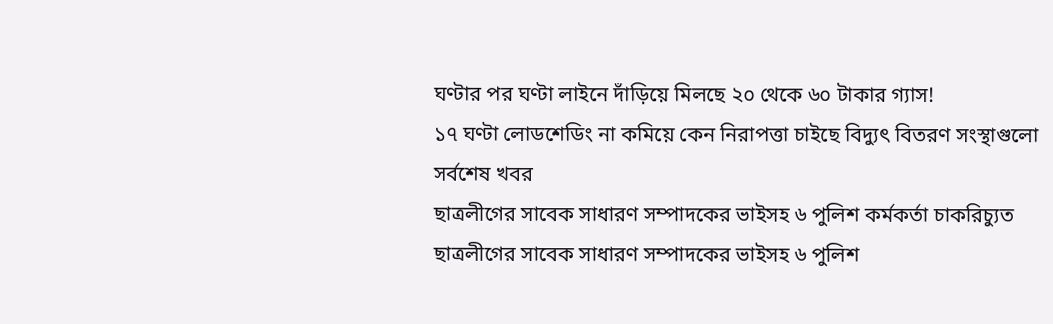ঘণ্টার পর ঘণ্টা লাইনে দাঁড়িয়ে মিলছে ২০ থেকে ৬০ টাকার গ্যাস!
১৭ ঘণ্টা লোডশেডিং না কমিয়ে কেন নিরাপত্তা চাইছে বিদ্যুৎ বিতরণ সংস্থাগুলো
সর্বশেষ খবর
ছাত্রলীগের সাবেক সাধারণ সম্পাদকের ভাইসহ ৬ পুলিশ কর্মকর্তা চাকরিচ্যুত
ছাত্রলীগের সাবেক সাধারণ সম্পাদকের ভাইসহ ৬ পুলিশ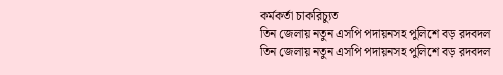কর্মকর্তা চাকরিচ্যুত
তিন জেলায় নতুন এসপি পদায়নসহ পুলিশে বড় রদবদল
তিন জেলায় নতুন এসপি পদায়নসহ পুলিশে বড় রদবদল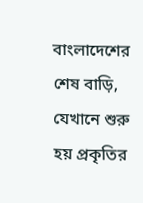বাংলাদেশের শেষ বাড়ি, যেখানে শুরু হয় প্রকৃতির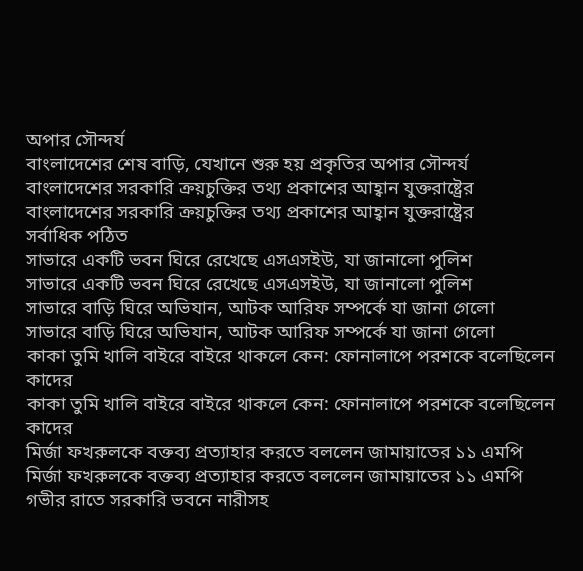অপার সৌন্দর্য
বাংলাদেশের শেষ বাড়ি, যেখানে শুরু হয় প্রকৃতির অপার সৌন্দর্য
বাংলাদেশের সরকারি ক্রয়চুক্তির তথ্য প্রকাশের আহ্বান যুক্তরাষ্ট্রের
বাংলাদেশের সরকারি ক্রয়চুক্তির তথ্য প্রকাশের আহ্বান যুক্তরাষ্ট্রের
সর্বাধিক পঠিত
সাভারে একটি ভবন ঘিরে রেখেছে এসএসইউ, যা জানালো পুলিশ
সাভারে একটি ভবন ঘিরে রেখেছে এসএসইউ, যা জানালো পুলিশ
সাভারে বাড়ি ঘিরে অভিযান, আটক আরিফ সম্পর্কে যা জানা গেলো
সাভারে বাড়ি ঘিরে অভিযান, আটক আরিফ সম্পর্কে যা জানা গেলো
কাকা তুমি খালি বাইরে বাইরে থাকলে কেন: ফোনালাপে পরশকে বলেছিলেন কাদের
কাকা তুমি খালি বাইরে বাইরে থাকলে কেন: ফোনালাপে পরশকে বলেছিলেন কাদের
মির্জা ফখরুলকে বক্তব্য প্রত্যাহার করতে বললেন জামায়াতের ১১ এমপি
মির্জা ফখরুলকে বক্তব্য প্রত্যাহার করতে বললেন জামায়াতের ১১ এমপি
গভীর রাতে সরকারি ভবনে নারীসহ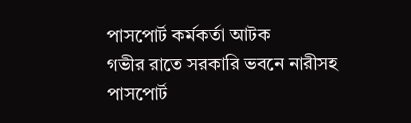পাসপোর্ট কর্মকর্তা আটক
গভীর রাতে সরকারি ভবনে নারীসহ পাসপোর্ট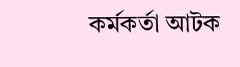কর্মকর্তা আটক